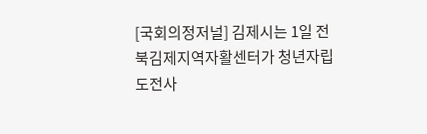[국회의정저널] 김제시는 1일 전북김제지역자활센터가 청년자립도전사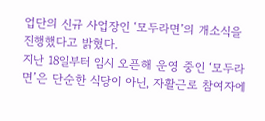업단의 신규 사업장인 ‘모두라면’의 개소식을 진행했다고 밝혔다.
지난 18일부터 임시 오픈해 운영 중인 ‘모두라면’은 단순한 식당이 아닌, 자활근로 참여자에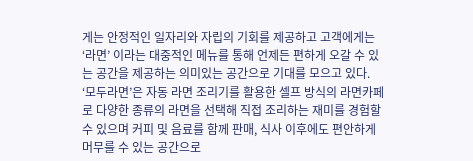게는 안정적인 일자리와 자립의 기회를 제공하고 고객에게는 ‘라면’ 이라는 대중적인 메뉴를 통해 언제든 편하게 오갈 수 있는 공간을 제공하는 의미있는 공간으로 기대를 모으고 있다.
‘모두라면’은 자동 라면 조리기를 활용한 셀프 방식의 라면카페로 다양한 종류의 라면을 선택해 직접 조리하는 재미를 경험할 수 있으며 커피 및 음료를 함께 판매, 식사 이후에도 편안하게 머무를 수 있는 공간으로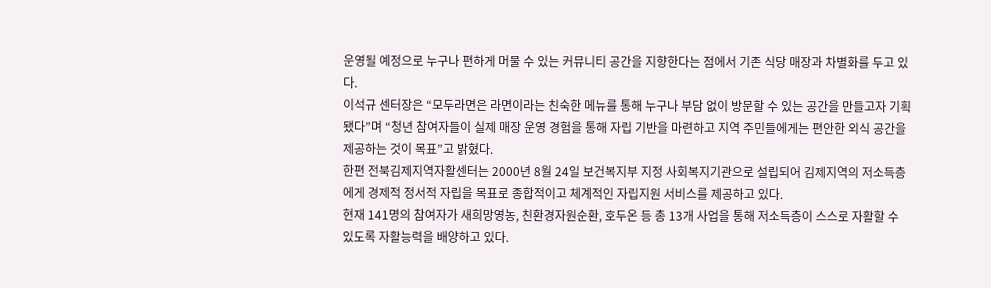운영될 예정으로 누구나 편하게 머물 수 있는 커뮤니티 공간을 지향한다는 점에서 기존 식당 매장과 차별화를 두고 있다.
이석규 센터장은 “모두라면은 라면이라는 친숙한 메뉴를 통해 누구나 부담 없이 방문할 수 있는 공간을 만들고자 기획됐다”며 “청년 참여자들이 실제 매장 운영 경험을 통해 자립 기반을 마련하고 지역 주민들에게는 편안한 외식 공간을 제공하는 것이 목표”고 밝혔다.
한편 전북김제지역자활센터는 2000년 8월 24일 보건복지부 지정 사회복지기관으로 설립되어 김제지역의 저소득층에게 경제적 정서적 자립을 목표로 종합적이고 체계적인 자립지원 서비스를 제공하고 있다.
현재 141명의 참여자가 새희망영농, 친환경자원순환, 호두온 등 총 13개 사업을 통해 저소득층이 스스로 자활할 수 있도록 자활능력을 배양하고 있다.